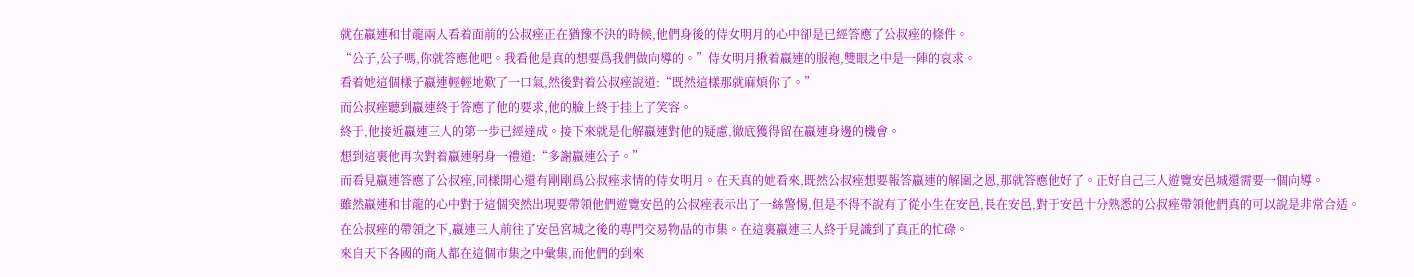就在嬴連和甘龍兩人看着面前的公叔痤正在猶豫不決的時候,他們身後的侍女明月的心中卻是已經答應了公叔痤的條件。
“公子,公子嗎,你就答應他吧。我看他是真的想要爲我們做向導的。”侍女明月揪着嬴連的服袍,雙眼之中是一陣的哀求。
看着她這個樣子嬴連輕輕地歎了一口氣,然後對着公叔痤說道:“既然這樣那就麻煩你了。”
而公叔痤聽到嬴連終于答應了他的要求,他的臉上終于挂上了笑容。
終于,他接近嬴連三人的第一步已經達成。接下來就是化解嬴連對他的疑慮,徹底獲得留在嬴連身邊的機會。
想到這裏他再次對着嬴連躬身一禮道:“多謝嬴連公子。”
而看見嬴連答應了公叔痤,同樣開心還有剛剛爲公叔痤求情的侍女明月。在天真的她看來,既然公叔痤想要報答嬴連的解圍之恩,那就答應他好了。正好自己三人遊覽安邑城還需要一個向導。
雖然嬴連和甘龍的心中對于這個突然出現要帶領他們遊覽安邑的公叔痤表示出了一絲警惕,但是不得不說有了從小生在安邑,長在安邑,對于安邑十分熟悉的公叔痤帶領他們真的可以說是非常合适。
在公叔痤的帶領之下,嬴連三人前往了安邑宮城之後的專門交易物品的市集。在這裏嬴連三人終于見識到了真正的忙碌。
來自天下各國的商人都在這個市集之中彙集,而他們的到來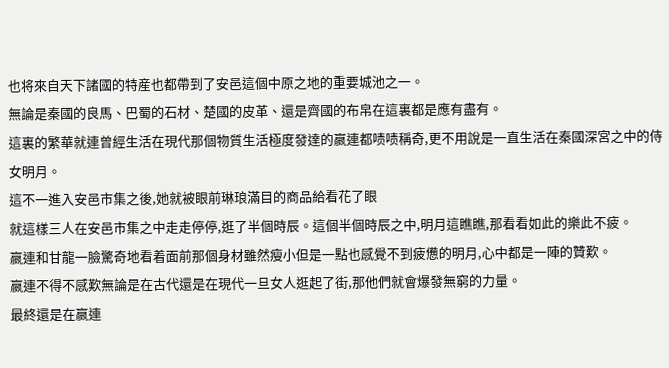也将來自天下諸國的特産也都帶到了安邑這個中原之地的重要城池之一。
無論是秦國的良馬、巴蜀的石材、楚國的皮革、還是齊國的布帛在這裏都是應有盡有。
這裏的繁華就連曾經生活在現代那個物質生活極度發達的嬴連都啧啧稱奇,更不用說是一直生活在秦國深宮之中的侍女明月。
這不一進入安邑市集之後,她就被眼前琳琅滿目的商品給看花了眼
就這樣三人在安邑市集之中走走停停,逛了半個時辰。這個半個時辰之中,明月這瞧瞧,那看看如此的樂此不疲。
嬴連和甘龍一臉驚奇地看着面前那個身材雖然瘦小但是一點也感覺不到疲憊的明月,心中都是一陣的贊歎。
嬴連不得不感歎無論是在古代還是在現代一旦女人逛起了街,那他們就會爆發無窮的力量。
最終還是在嬴連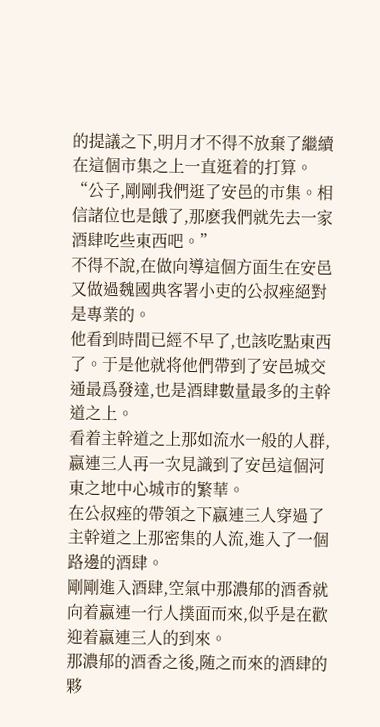的提議之下,明月才不得不放棄了繼續在這個市集之上一直逛着的打算。
“公子,剛剛我們逛了安邑的市集。相信諸位也是餓了,那麽我們就先去一家酒肆吃些東西吧。”
不得不說,在做向導這個方面生在安邑又做過魏國典客署小吏的公叔痤絕對是專業的。
他看到時間已經不早了,也該吃點東西了。于是他就将他們帶到了安邑城交通最爲發達,也是酒肆數量最多的主幹道之上。
看着主幹道之上那如流水一般的人群,嬴連三人再一次見識到了安邑這個河東之地中心城市的繁華。
在公叔痤的帶領之下嬴連三人穿過了主幹道之上那密集的人流,進入了一個路邊的酒肆。
剛剛進入酒肆,空氣中那濃郁的酒香就向着嬴連一行人撲面而來,似乎是在歡迎着嬴連三人的到來。
那濃郁的酒香之後,随之而來的酒肆的夥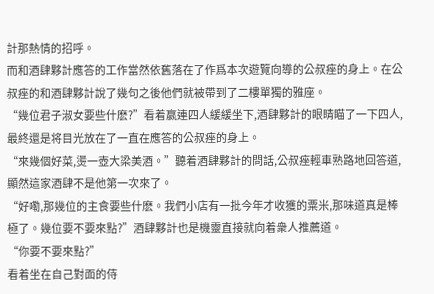計那熱情的招呼。
而和酒肆夥計應答的工作當然依舊落在了作爲本次遊覽向導的公叔痤的身上。在公叔痤的和酒肆夥計說了幾句之後他們就被帶到了二樓單獨的雅座。
“幾位君子淑女要些什麽?”看着嬴連四人緩緩坐下,酒肆夥計的眼睛瞄了一下四人,最終還是将目光放在了一直在應答的公叔痤的身上。
“來幾個好菜,燙一壺大梁美酒。”聽着酒肆夥計的問話,公叔痤輕車熟路地回答道,顯然這家酒肆不是他第一次來了。
“好嘞,那幾位的主食要些什麽。我們小店有一批今年才收獲的粟米,那味道真是棒極了。幾位要不要來點?”酒肆夥計也是機靈直接就向着衆人推薦道。
“你要不要來點?”
看着坐在自己對面的侍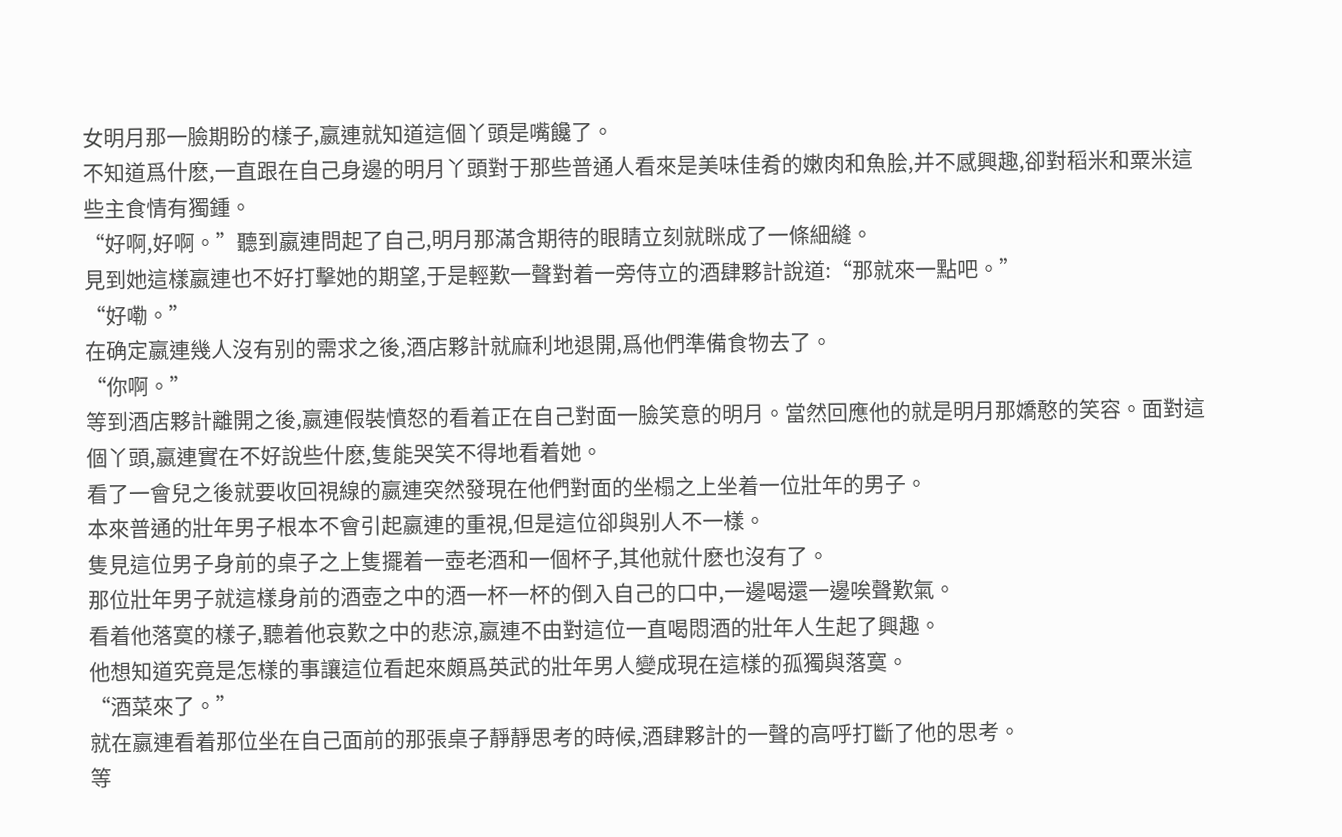女明月那一臉期盼的樣子,嬴連就知道這個丫頭是嘴饞了。
不知道爲什麽,一直跟在自己身邊的明月丫頭對于那些普通人看來是美味佳肴的嫩肉和魚脍,并不感興趣,卻對稻米和粟米這些主食情有獨鍾。
“好啊,好啊。”聽到嬴連問起了自己,明月那滿含期待的眼睛立刻就眯成了一條細縫。
見到她這樣嬴連也不好打擊她的期望,于是輕歎一聲對着一旁侍立的酒肆夥計說道:“那就來一點吧。”
“好嘞。”
在确定嬴連幾人沒有别的需求之後,酒店夥計就麻利地退開,爲他們準備食物去了。
“你啊。”
等到酒店夥計離開之後,嬴連假裝憤怒的看着正在自己對面一臉笑意的明月。當然回應他的就是明月那嬌憨的笑容。面對這個丫頭,嬴連實在不好說些什麽,隻能哭笑不得地看着她。
看了一會兒之後就要收回視線的嬴連突然發現在他們對面的坐榻之上坐着一位壯年的男子。
本來普通的壯年男子根本不會引起嬴連的重視,但是這位卻與别人不一樣。
隻見這位男子身前的桌子之上隻擺着一壺老酒和一個杯子,其他就什麽也沒有了。
那位壯年男子就這樣身前的酒壺之中的酒一杯一杯的倒入自己的口中,一邊喝還一邊唉聲歎氣。
看着他落寞的樣子,聽着他哀歎之中的悲涼,嬴連不由對這位一直喝悶酒的壯年人生起了興趣。
他想知道究竟是怎樣的事讓這位看起來頗爲英武的壯年男人變成現在這樣的孤獨與落寞。
“酒菜來了。”
就在嬴連看着那位坐在自己面前的那張桌子靜靜思考的時候,酒肆夥計的一聲的高呼打斷了他的思考。
等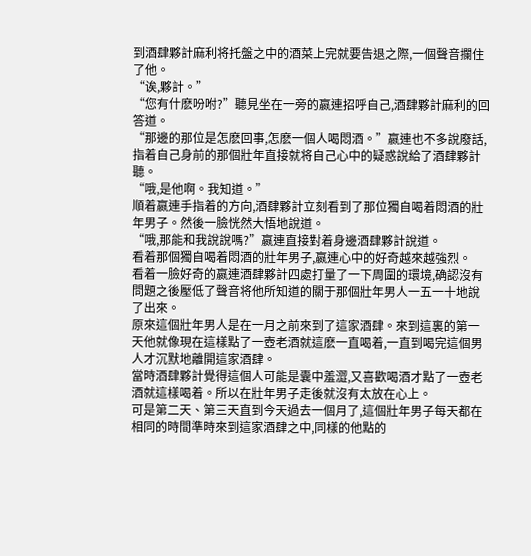到酒肆夥計麻利将托盤之中的酒菜上完就要告退之際,一個聲音攔住了他。
“诶,夥計。”
“您有什麽吩咐?”聽見坐在一旁的嬴連招呼自己,酒肆夥計麻利的回答道。
“那邊的那位是怎麽回事,怎麽一個人喝悶酒。”嬴連也不多說廢話,指着自己身前的那個壯年直接就将自己心中的疑惑說給了酒肆夥計聽。
“哦,是他啊。我知道。”
順着嬴連手指着的方向,酒肆夥計立刻看到了那位獨自喝着悶酒的壯年男子。然後一臉恍然大悟地說道。
“哦,那能和我說說嗎?”嬴連直接對着身邊酒肆夥計說道。
看着那個獨自喝着悶酒的壯年男子,嬴連心中的好奇越來越強烈。
看着一臉好奇的嬴連酒肆夥計四處打量了一下周圍的環境,确認沒有問題之後壓低了聲音将他所知道的關于那個壯年男人一五一十地說了出來。
原來這個壯年男人是在一月之前來到了這家酒肆。來到這裏的第一天他就像現在這樣點了一壺老酒就這麽一直喝着,一直到喝完這個男人才沉默地離開這家酒肆。
當時酒肆夥計覺得這個人可能是囊中羞澀,又喜歡喝酒才點了一壺老酒就這樣喝着。所以在壯年男子走後就沒有太放在心上。
可是第二天、第三天直到今天過去一個月了,這個壯年男子每天都在相同的時間準時來到這家酒肆之中,同樣的他點的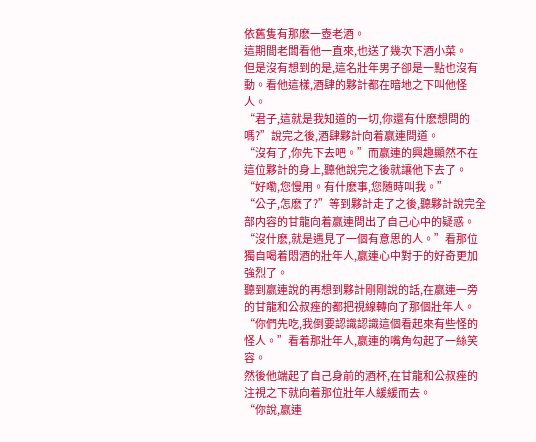依舊隻有那麽一壺老酒。
這期間老闆看他一直來,也送了幾次下酒小菜。
但是沒有想到的是,這名壯年男子卻是一點也沒有動。看他這樣,酒肆的夥計都在暗地之下叫他怪人。
“君子,這就是我知道的一切,你還有什麽想問的嗎?”說完之後,酒肆夥計向着嬴連問道。
“沒有了,你先下去吧。”而嬴連的興趣顯然不在這位夥計的身上,聽他說完之後就讓他下去了。
“好嘞,您慢用。有什麽事,您随時叫我。”
“公子,怎麽了?”等到夥計走了之後,聽夥計說完全部内容的甘龍向着嬴連問出了自己心中的疑惑。
“沒什麽,就是遇見了一個有意思的人。”看那位獨自喝着悶酒的壯年人,嬴連心中對于的好奇更加強烈了。
聽到嬴連說的再想到夥計剛剛說的話,在嬴連一旁的甘龍和公叔痤的都把視線轉向了那個壯年人。
“你們先吃,我倒要認識認識這個看起來有些怪的怪人。”看着那壯年人,嬴連的嘴角勾起了一絲笑容。
然後他端起了自己身前的酒杯,在甘龍和公叔痤的注視之下就向着那位壯年人緩緩而去。
“你說,嬴連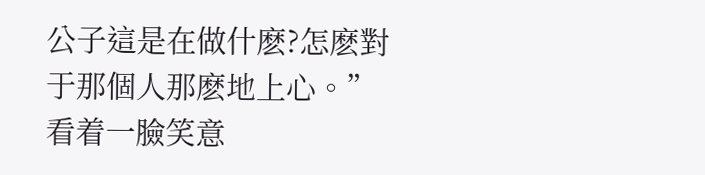公子這是在做什麽?怎麽對于那個人那麽地上心。”看着一臉笑意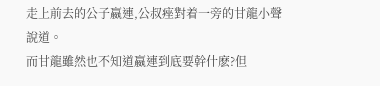走上前去的公子嬴連,公叔痤對着一旁的甘龍小聲說道。
而甘龍雖然也不知道嬴連到底要幹什麽?但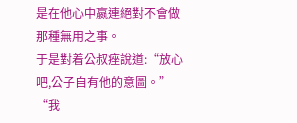是在他心中嬴連絕對不會做那種無用之事。
于是對着公叔痤說道:“放心吧,公子自有他的意圖。”
“我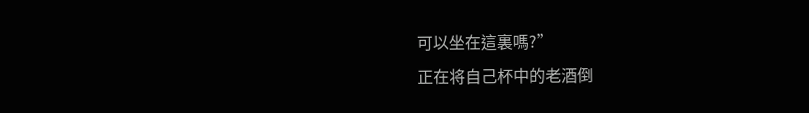可以坐在這裏嗎?”
正在将自己杯中的老酒倒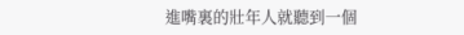進嘴裏的壯年人就聽到一個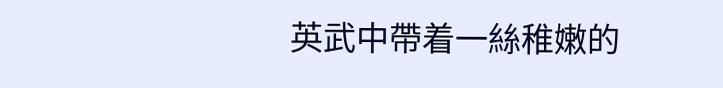英武中帶着一絲稚嫩的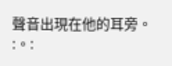聲音出現在他的耳旁。
:。: